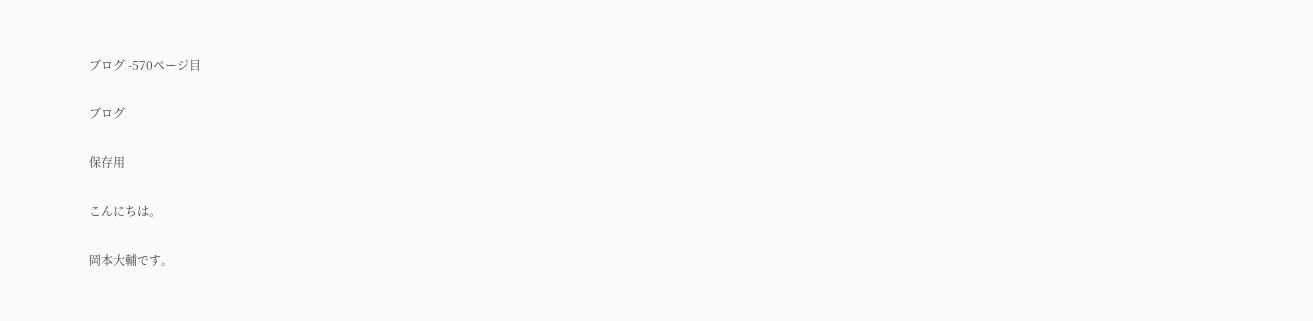ブログ -570ページ目

ブログ

保存用

こんにちは。

岡本大輔です。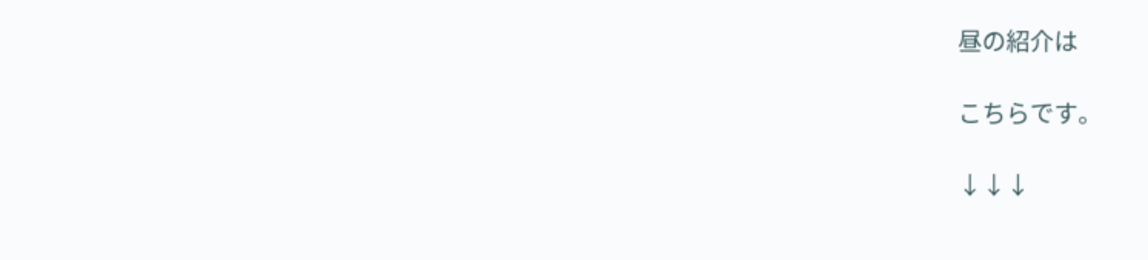昼の紹介は

こちらです。

↓↓↓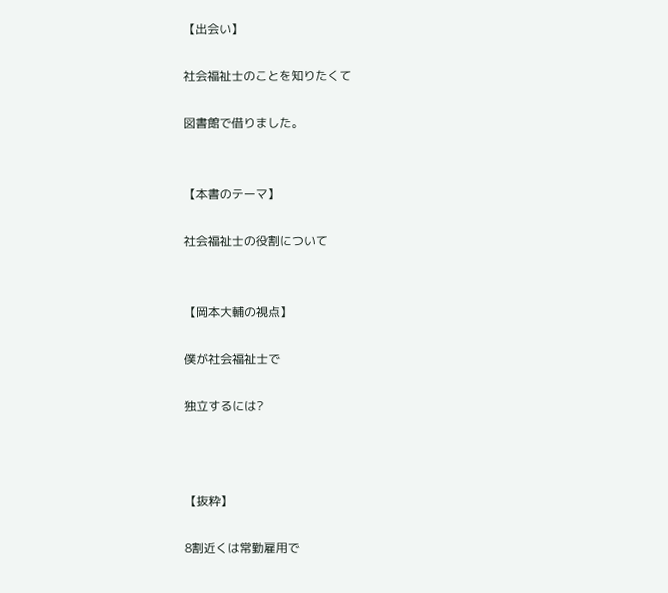【出会い】

社会福祉士のことを知りたくて

図書館で借りました。


【本書のテーマ】

社会福祉士の役割について


【岡本大輔の視点】

僕が社会福祉士で

独立するには?



【抜粋】

8割近くは常勤雇用で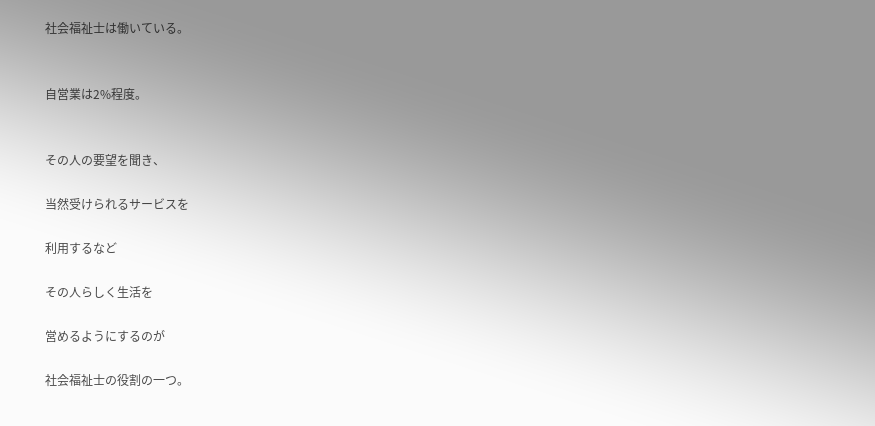社会福祉士は働いている。


自営業は2%程度。


その人の要望を聞き、

当然受けられるサービスを

利用するなど

その人らしく生活を

営めるようにするのが

社会福祉士の役割の一つ。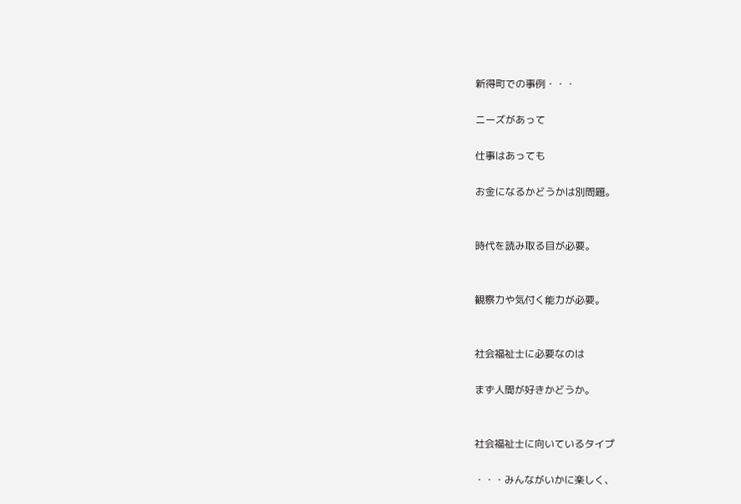新得町での事例・・・

ニーズがあって

仕事はあっても

お金になるかどうかは別問題。


時代を読み取る目が必要。


観察力や気付く能力が必要。


社会福祉士に必要なのは

まず人間が好きかどうか。


社会福祉士に向いているタイプ

・・・みんながいかに楽しく、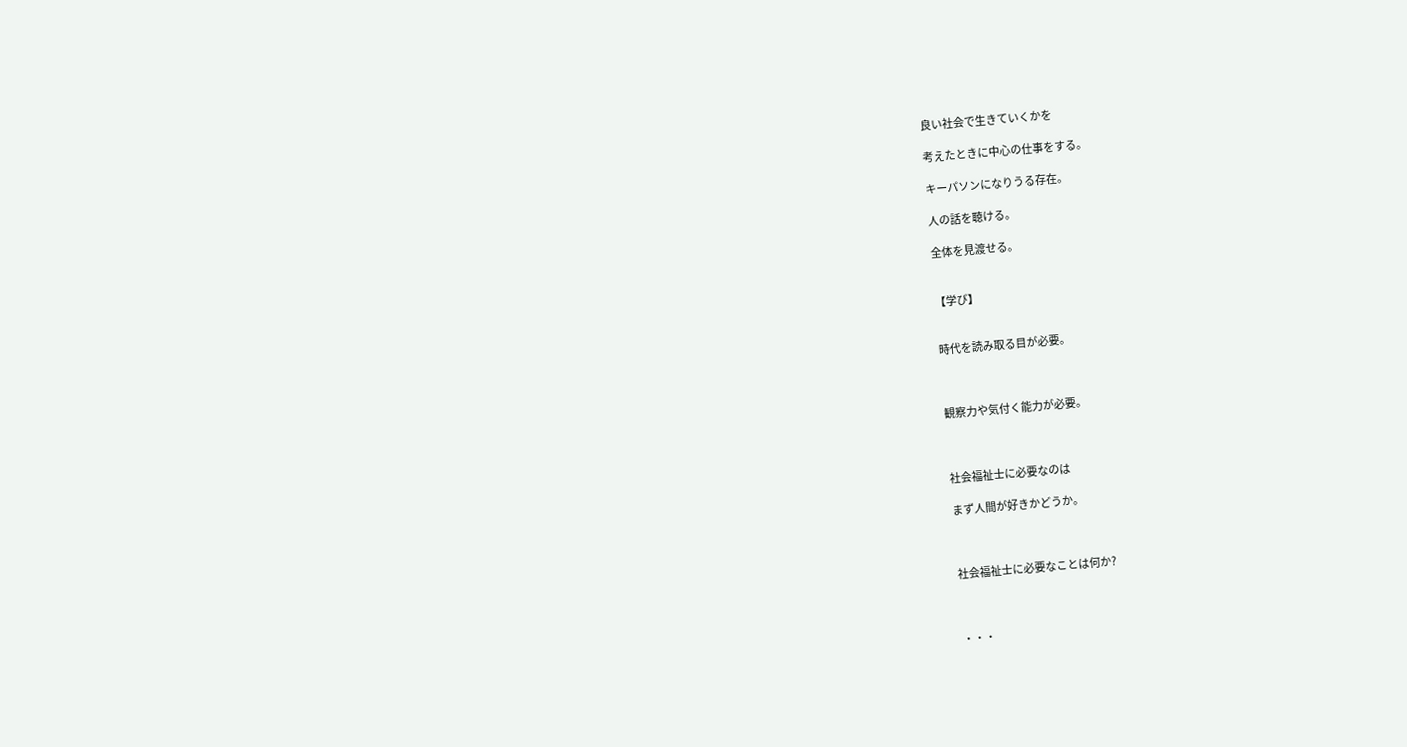良い社会で生きていくかを

考えたときに中心の仕事をする。

キーパソンになりうる存在。

人の話を聴ける。

全体を見渡せる。


【学び】


時代を読み取る目が必要。



観察力や気付く能力が必要。



社会福祉士に必要なのは

まず人間が好きかどうか。



社会福祉士に必要なことは何か?



・・・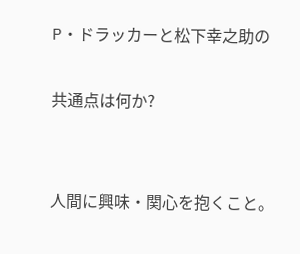P・ドラッカーと松下幸之助の

共通点は何か?


人間に興味・関心を抱くこと。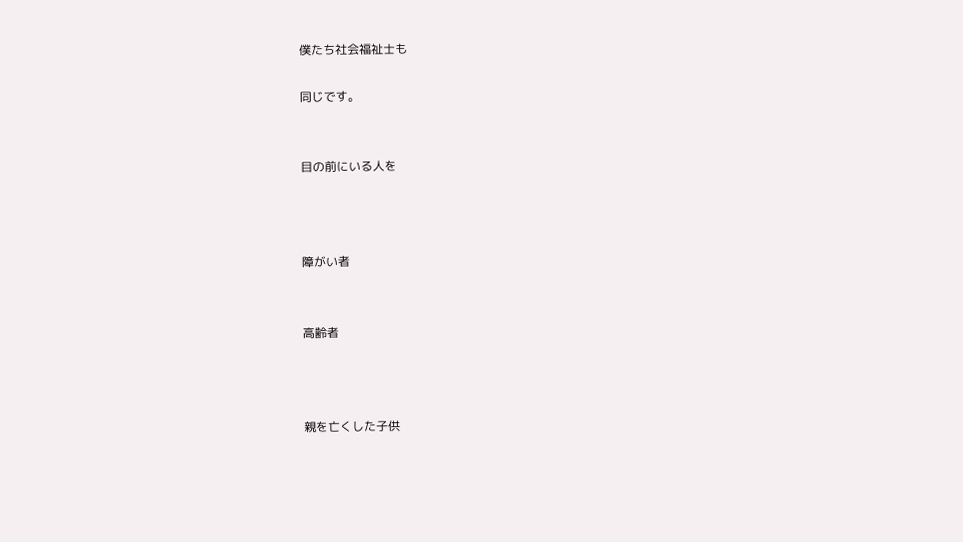僕たち社会福祉士も

同じです。


目の前にいる人を



障がい者


高齢者



親を亡くした子供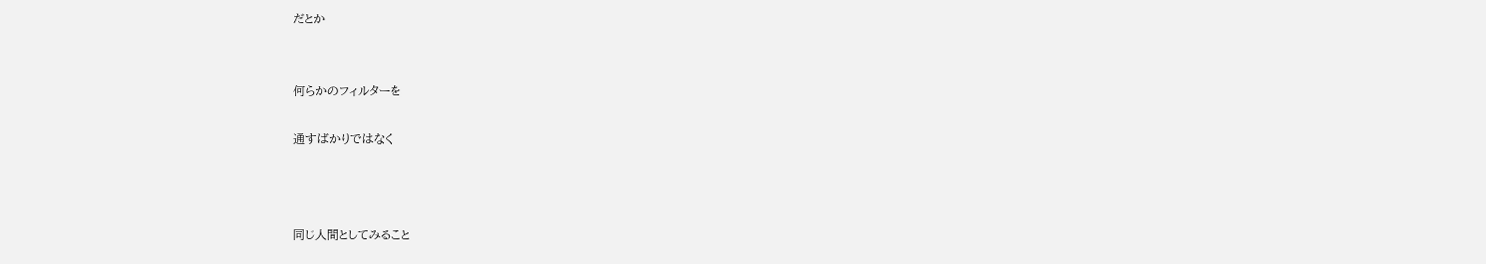だとか


何らかのフィルターを

通すばかりではなく



同じ人間としてみること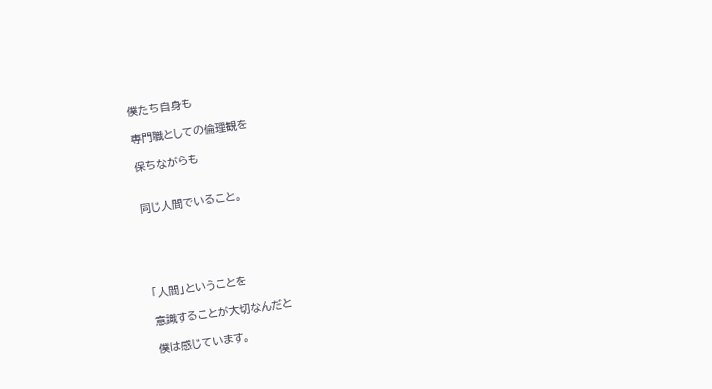僕たち自身も

専門職としての倫理観を

保ちながらも


同じ人間でいること。





「人間」ということを

意識することが大切なんだと

僕は感じています。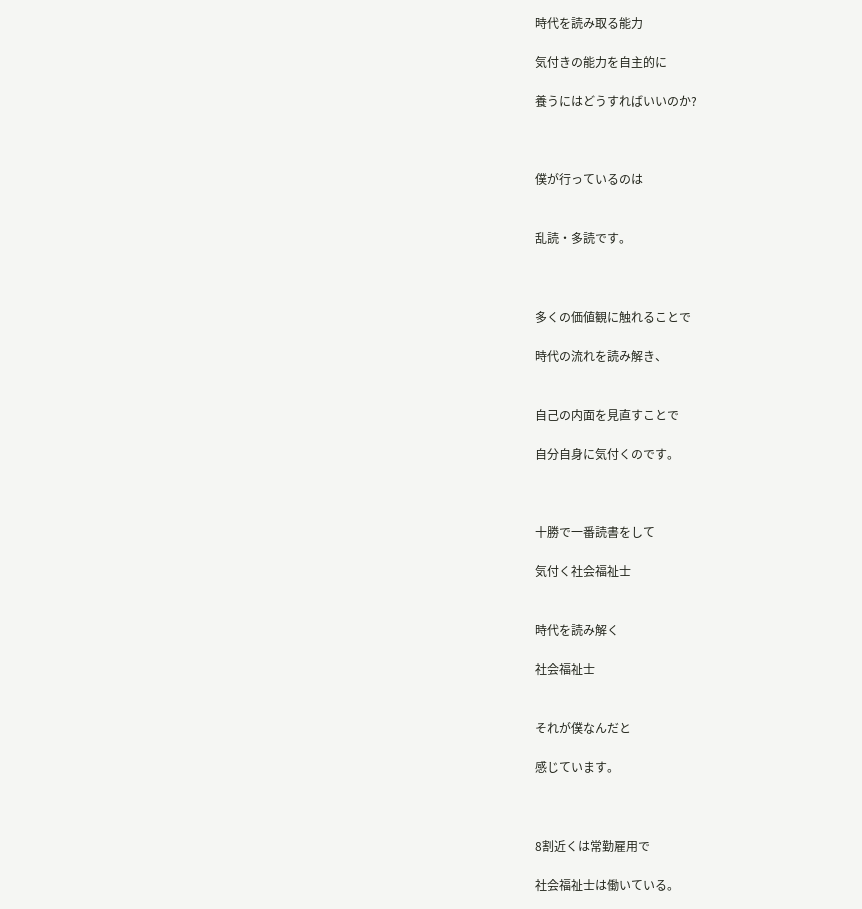時代を読み取る能力

気付きの能力を自主的に

養うにはどうすればいいのか?



僕が行っているのは


乱読・多読です。



多くの価値観に触れることで

時代の流れを読み解き、


自己の内面を見直すことで

自分自身に気付くのです。



十勝で一番読書をして

気付く社会福祉士


時代を読み解く

社会福祉士


それが僕なんだと

感じています。



8割近くは常勤雇用で

社会福祉士は働いている。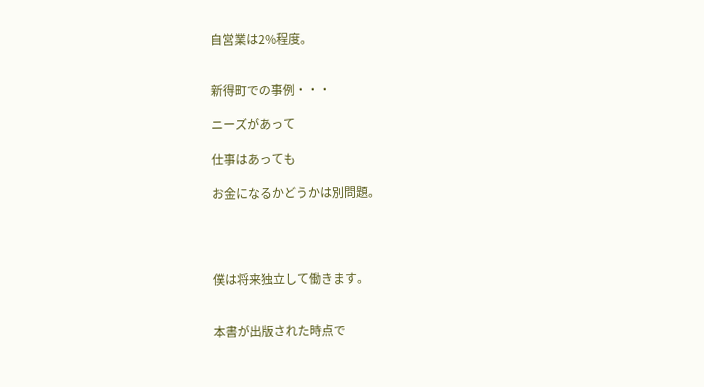自営業は2%程度。


新得町での事例・・・

ニーズがあって

仕事はあっても

お金になるかどうかは別問題。




僕は将来独立して働きます。


本書が出版された時点で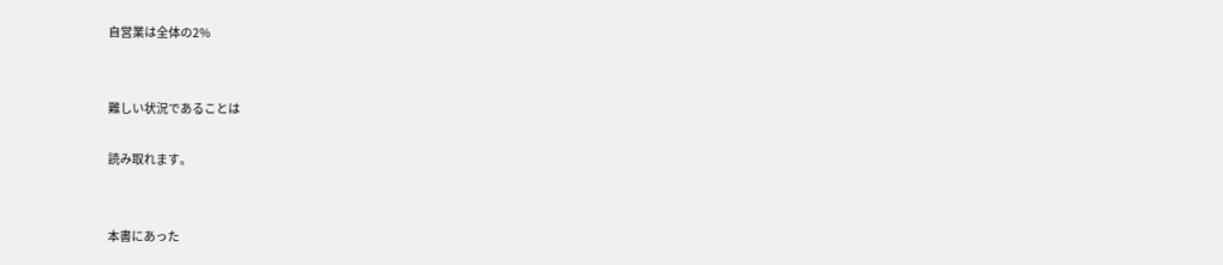自営業は全体の2%


難しい状況であることは

読み取れます。


本書にあった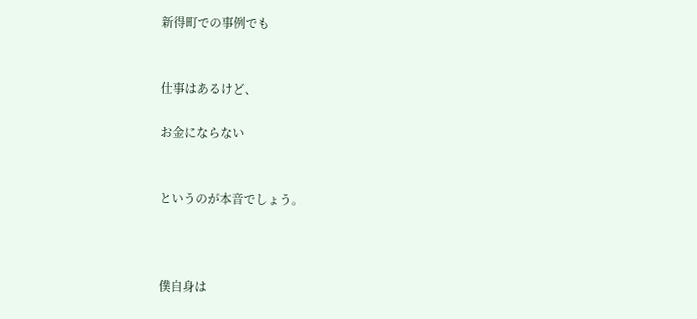新得町での事例でも


仕事はあるけど、

お金にならない


というのが本音でしょう。



僕自身は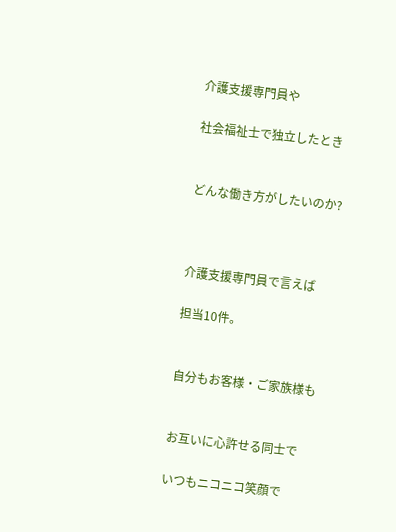介護支援専門員や

社会福祉士で独立したとき


どんな働き方がしたいのか?



介護支援専門員で言えば

担当10件。


自分もお客様・ご家族様も


お互いに心許せる同士で

いつもニコニコ笑顔で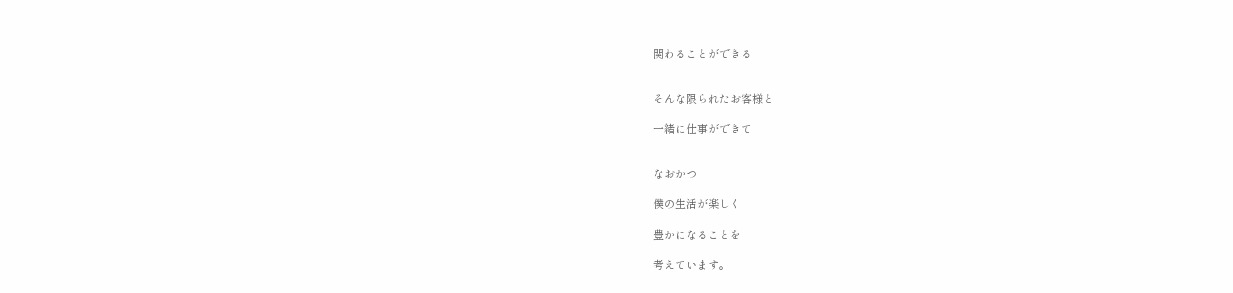関わることができる


そんな限られたお客様と

一緒に仕事ができて


なおかつ

僕の生活が楽しく

豊かになることを

考えています。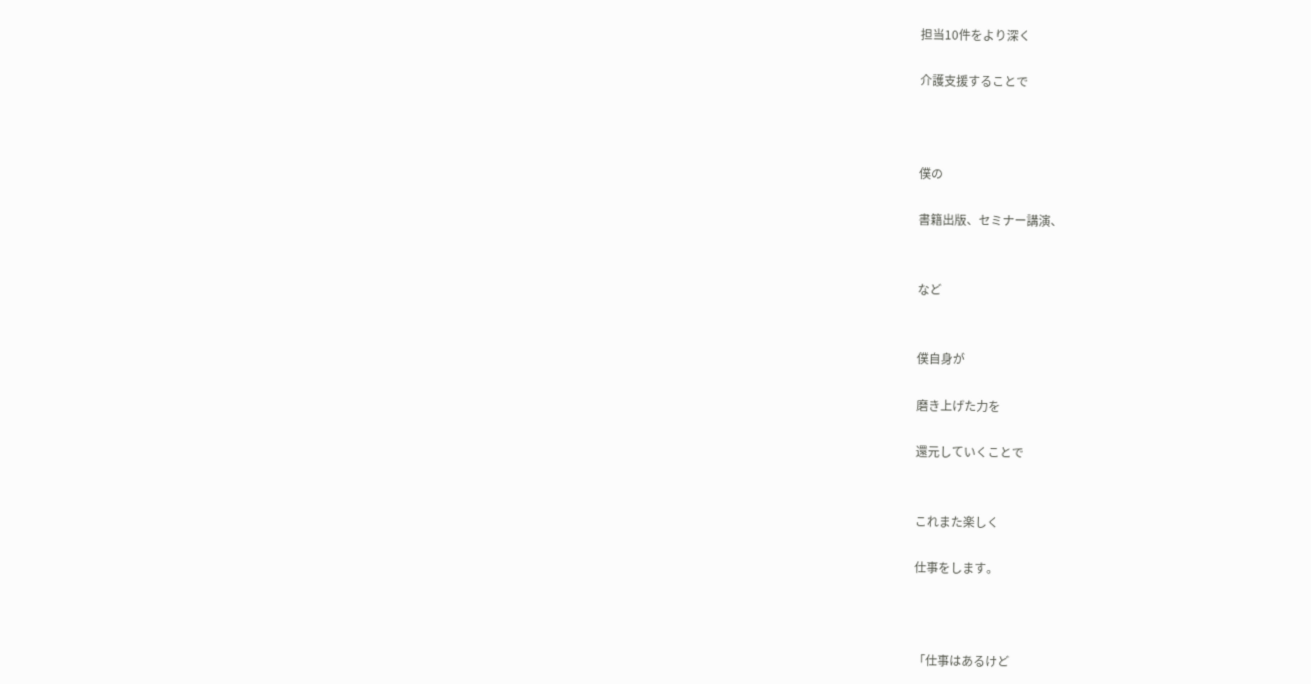担当10件をより深く

介護支援することで



僕の

書籍出版、セミナー講演、


など


僕自身が

磨き上げた力を

還元していくことで


これまた楽しく

仕事をします。



「仕事はあるけど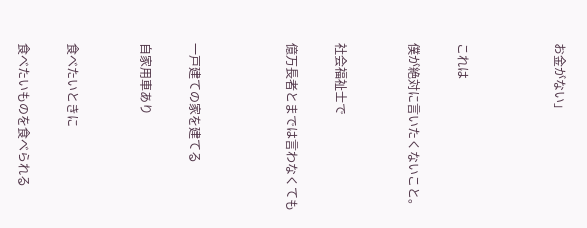お金がない」



これは

僕が絶対に言いたくないこと。


社会福祉士で

億万長者とまでは言わなくても



一戸建ての家を建てる

自家用車あり


食べたいときに

食べたいものを食べられる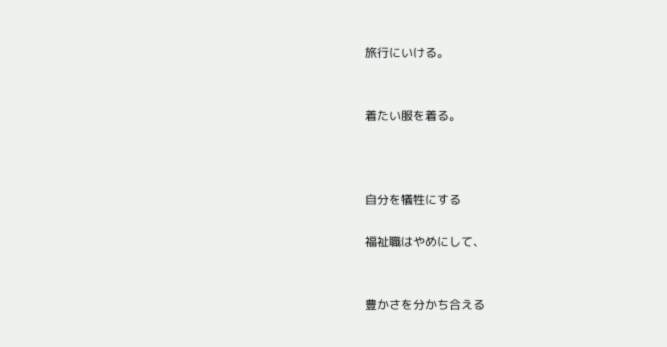旅行にいける。


着たい服を着る。



自分を犠牲にする

福祉職はやめにして、


豊かさを分かち合える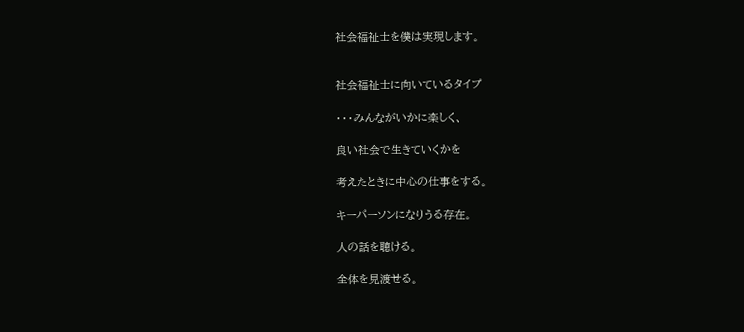社会福祉士を僕は実現します。


社会福祉士に向いているタイプ

・・・みんながいかに楽しく、

良い社会で生きていくかを

考えたときに中心の仕事をする。

キーパーソンになりうる存在。

人の話を聴ける。

全体を見渡せる。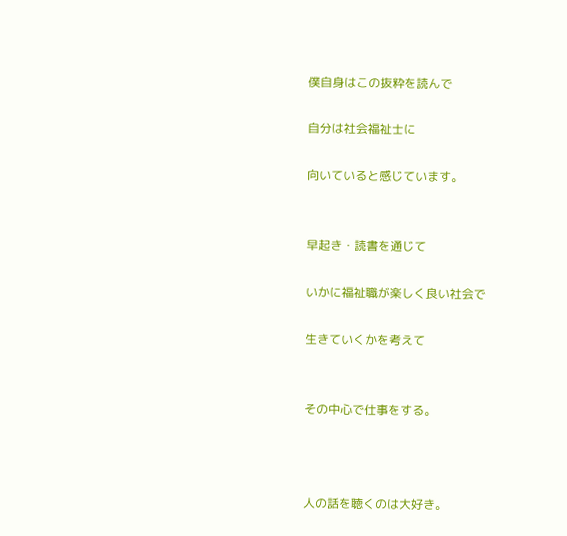僕自身はこの抜粋を読んで

自分は社会福祉士に

向いていると感じています。


早起き・読書を通じて

いかに福祉職が楽しく良い社会で

生きていくかを考えて


その中心で仕事をする。



人の話を聴くのは大好き。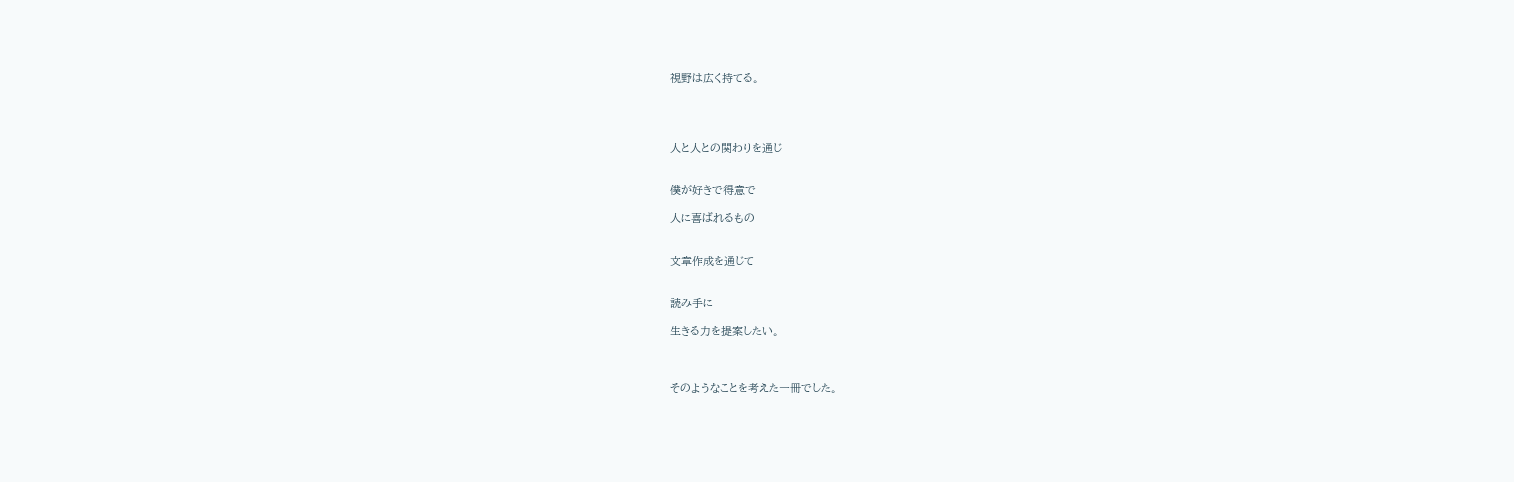視野は広く持てる。




人と人との関わりを通じ


僕が好きで得意で

人に喜ばれるもの


文章作成を通じて


読み手に

生きる力を提案したい。



そのようなことを考えた一冊でした。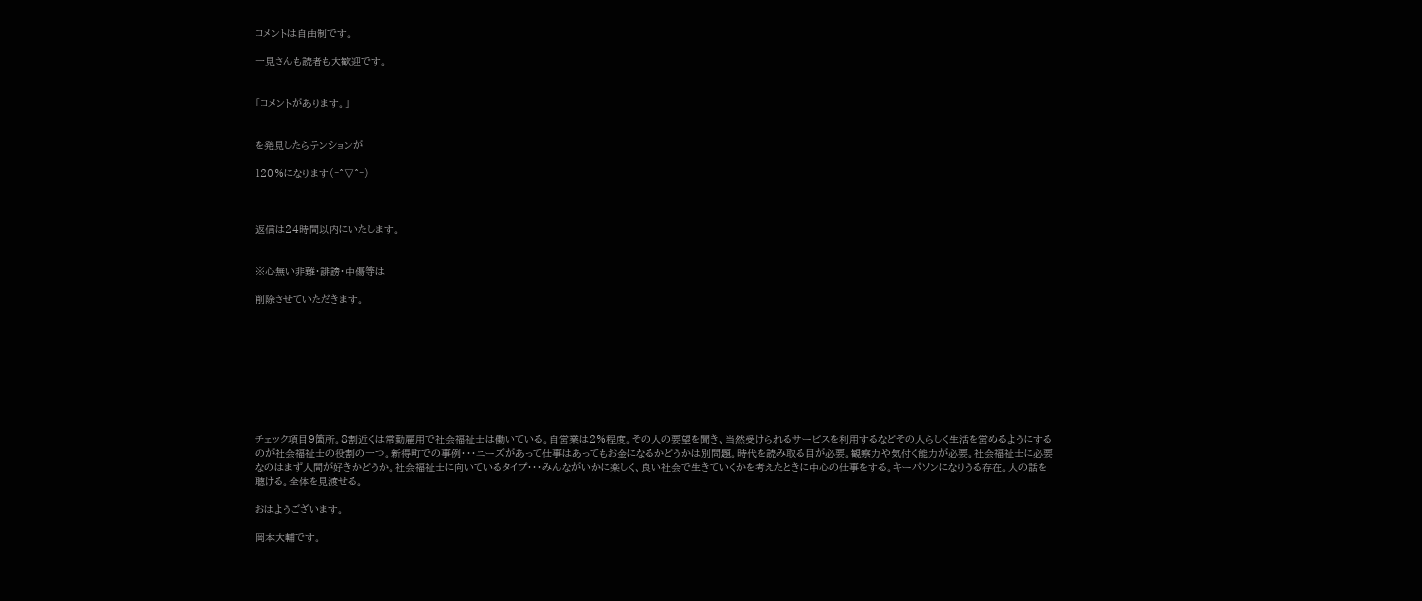コメントは自由制です。

一見さんも読者も大歓迎です。


「コメントがあります。」


を発見したらテンションが

120%になります(‐^▽^‐)



返信は24時間以内にいたします。


※心無い非難・誹謗・中傷等は

削除させていただきます。









チェック項目9箇所。8割近くは常勤雇用で社会福祉士は働いている。自営業は2%程度。その人の要望を聞き、当然受けられるサービスを利用するなどその人らしく生活を営めるようにするのが社会福祉士の役割の一つ。新得町での事例・・・ニーズがあって仕事はあってもお金になるかどうかは別問題。時代を読み取る目が必要。観察力や気付く能力が必要。社会福祉士に必要なのはまず人間が好きかどうか。社会福祉士に向いているタイプ・・・みんながいかに楽しく、良い社会で生きていくかを考えたときに中心の仕事をする。キーパソンになりうる存在。人の話を聴ける。全体を見渡せる。

おはようございます。

岡本大輔です。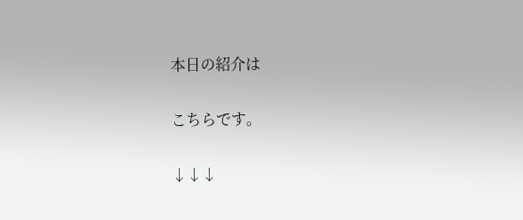本日の紹介は

こちらです。

↓↓↓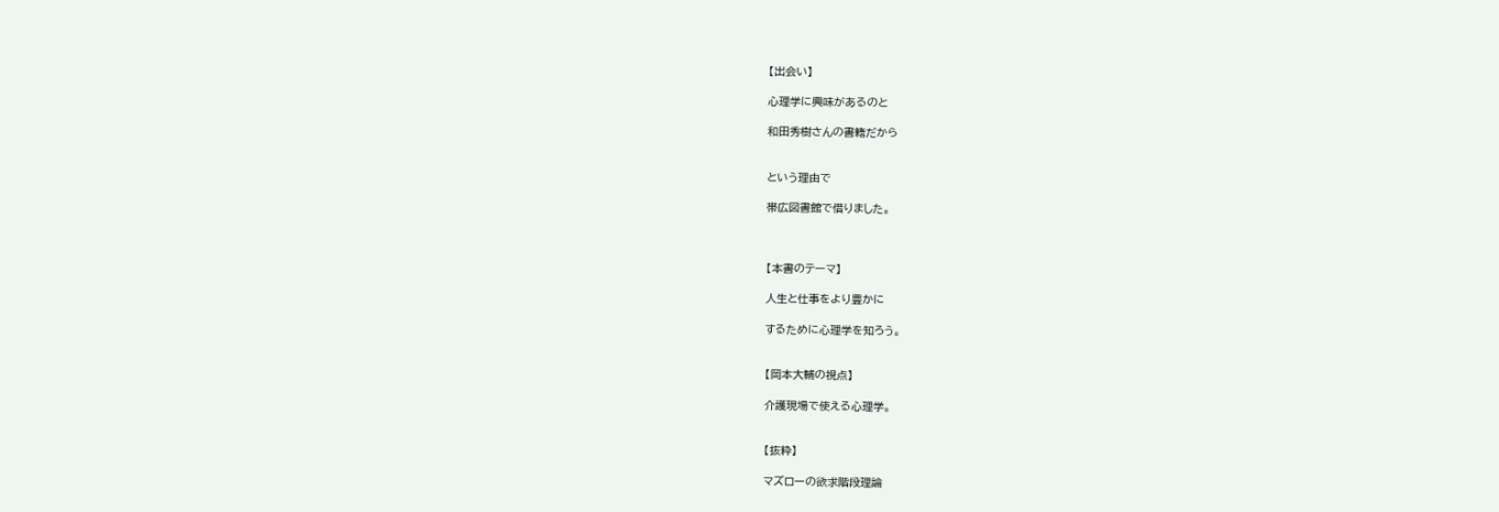【出会い】

心理学に興味があるのと

和田秀樹さんの書籍だから


という理由で

帯広図書館で借りました。



【本書のテーマ】

人生と仕事をより豊かに

するために心理学を知ろう。


【岡本大輔の視点】

介護現場で使える心理学。


【抜粋】

マズローの欲求階段理論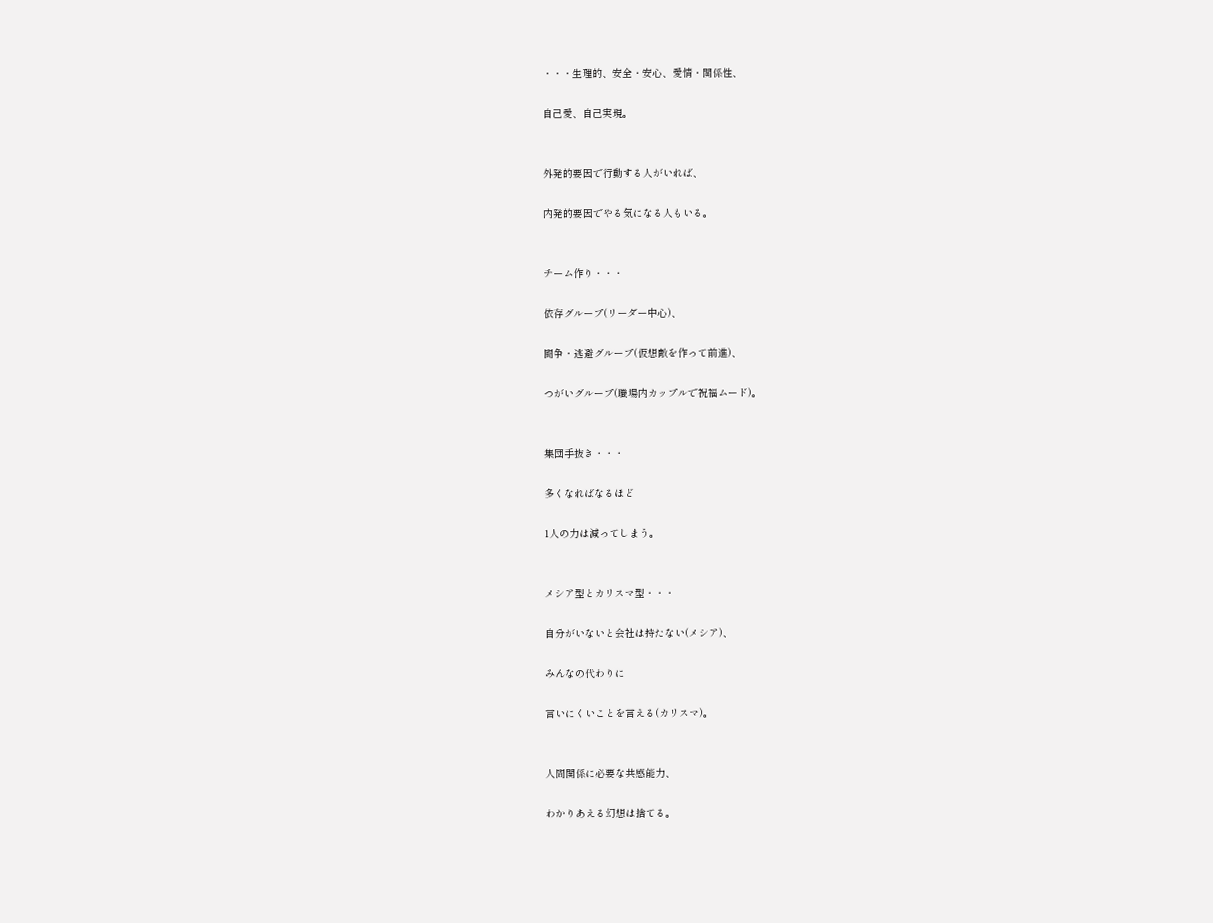・・・生理的、安全・安心、愛情・関係性、

自己愛、自己実現。


外発的要因で行動する人がいれば、

内発的要因でやる気になる人もいる。


チーム作り・・・

依存グループ(リーダー中心)、

闘争・逃避グループ(仮想敵を作って前進)、

つがいグループ(職場内カップルで祝福ムード)。


集団手抜き・・・

多くなればなるほど

1人の力は減ってしまう。


メシア型とカリスマ型・・・

自分がいないと会社は持たない(メシア)、

みんなの代わりに

言いにくいことを言える(カリスマ)。


人間関係に必要な共感能力、

わかりあえる幻想は捨てる。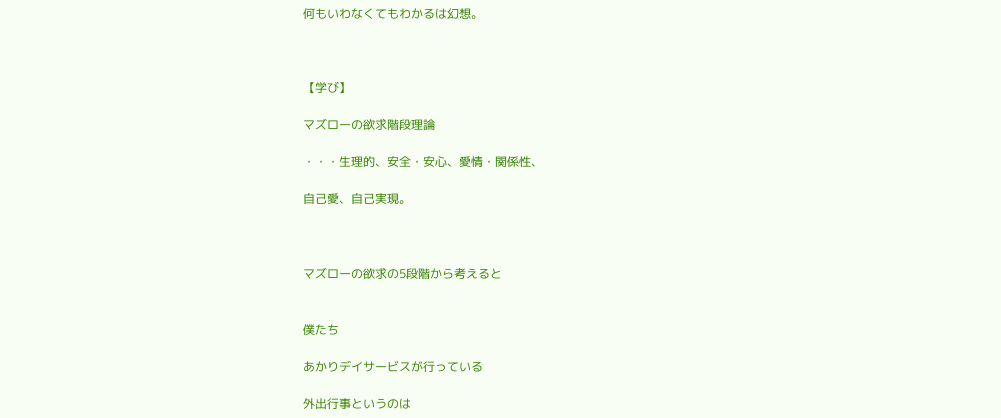何もいわなくてもわかるは幻想。



【学び】

マズローの欲求階段理論

・・・生理的、安全・安心、愛情・関係性、

自己愛、自己実現。



マズローの欲求の5段階から考えると


僕たち

あかりデイサービスが行っている

外出行事というのは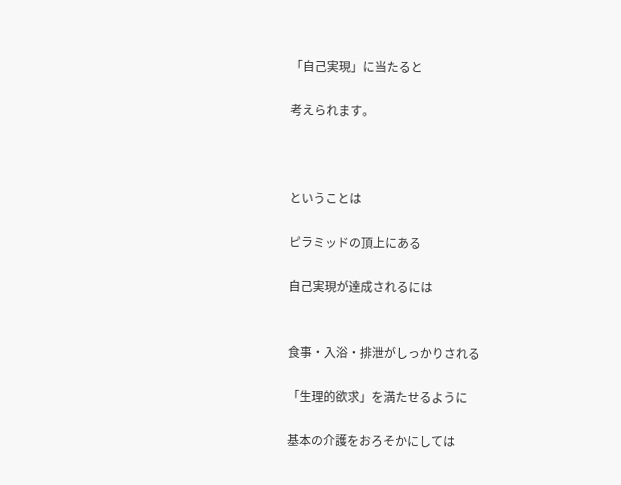「自己実現」に当たると

考えられます。



ということは

ピラミッドの頂上にある

自己実現が達成されるには


食事・入浴・排泄がしっかりされる

「生理的欲求」を満たせるように

基本の介護をおろそかにしては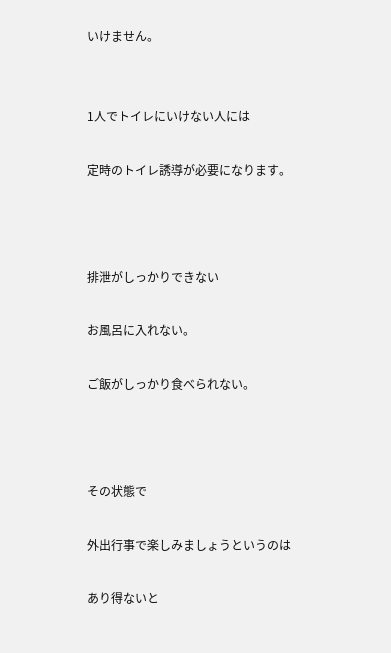いけません。


1人でトイレにいけない人には

定時のトイレ誘導が必要になります。



排泄がしっかりできない

お風呂に入れない。

ご飯がしっかり食べられない。



その状態で

外出行事で楽しみましょうというのは

あり得ないと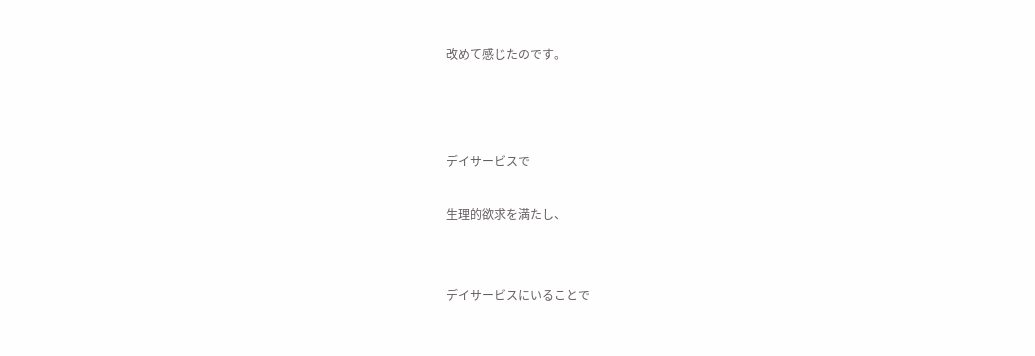改めて感じたのです。



デイサービスで

生理的欲求を満たし、


デイサービスにいることで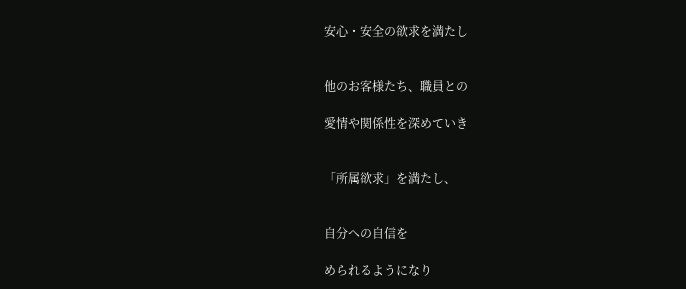安心・安全の欲求を満たし


他のお客様たち、職員との

愛情や関係性を深めていき


「所属欲求」を満たし、


自分への自信を

められるようになり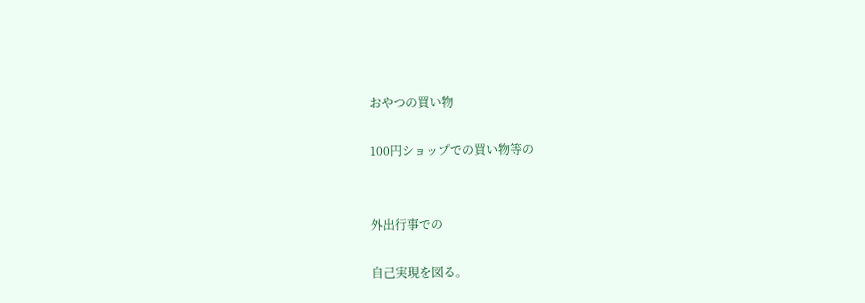おやつの買い物

100円ショップでの買い物等の


外出行事での

自己実現を図る。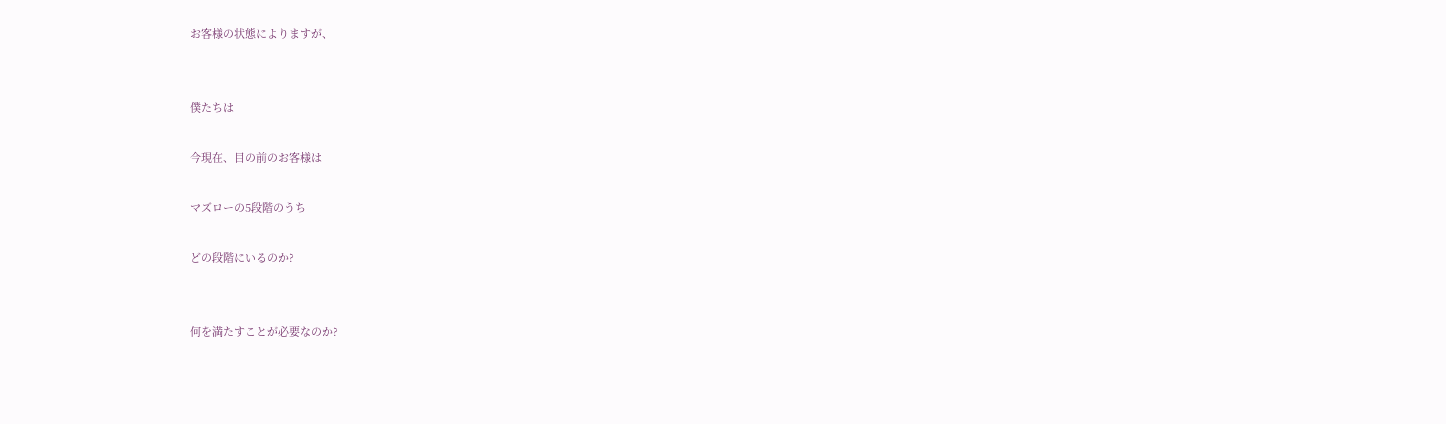お客様の状態によりますが、


僕たちは

今現在、目の前のお客様は

マズローの5段階のうち

どの段階にいるのか?


何を満たすことが必要なのか?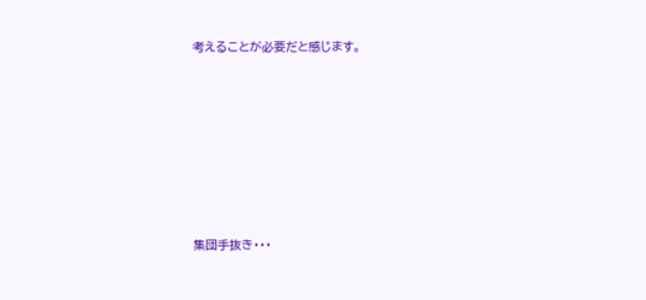考えることが必要だと感じます。







集団手抜き・・・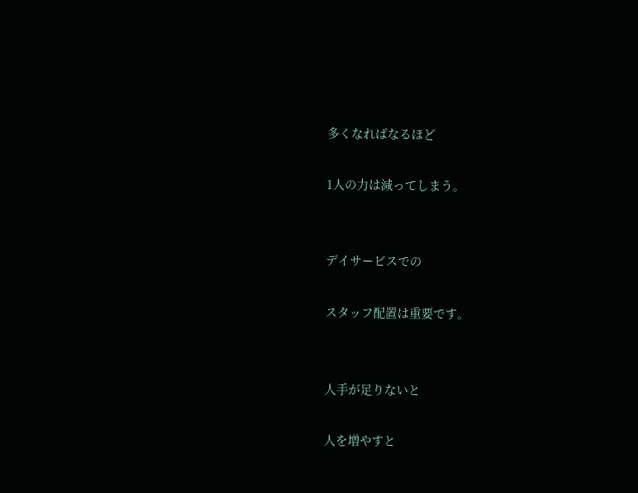多くなればなるほど

1人の力は減ってしまう。


デイサービスでの

スタッフ配置は重要です。


人手が足りないと

人を増やすと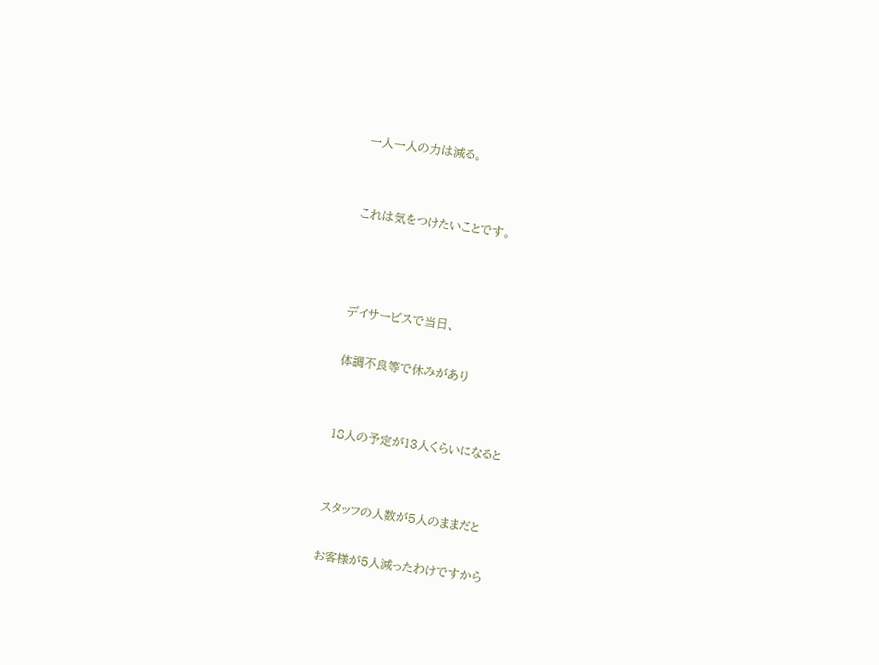一人一人の力は減る。


これは気をつけたいことです。



デイサービスで当日、

体調不良等で休みがあり


18人の予定が13人くらいになると


スタッフの人数が5人のままだと

お客様が5人減ったわけですから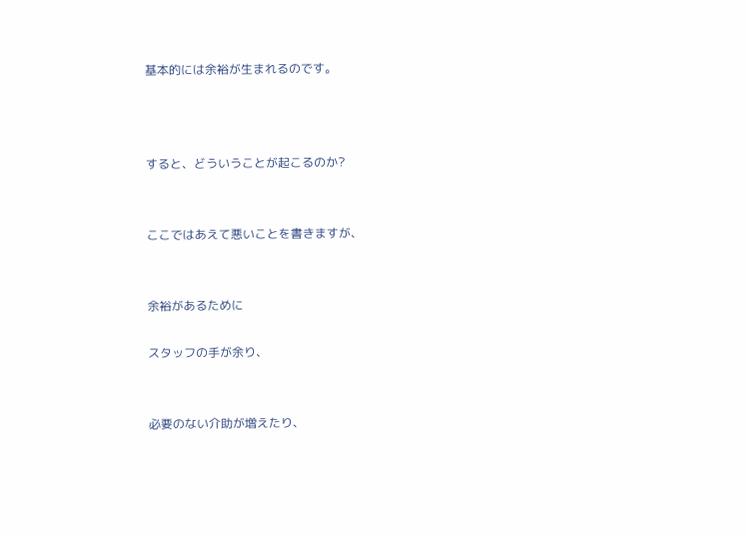基本的には余裕が生まれるのです。



すると、どういうことが起こるのか?


ここではあえて悪いことを書きますが、


余裕があるために

スタッフの手が余り、


必要のない介助が増えたり、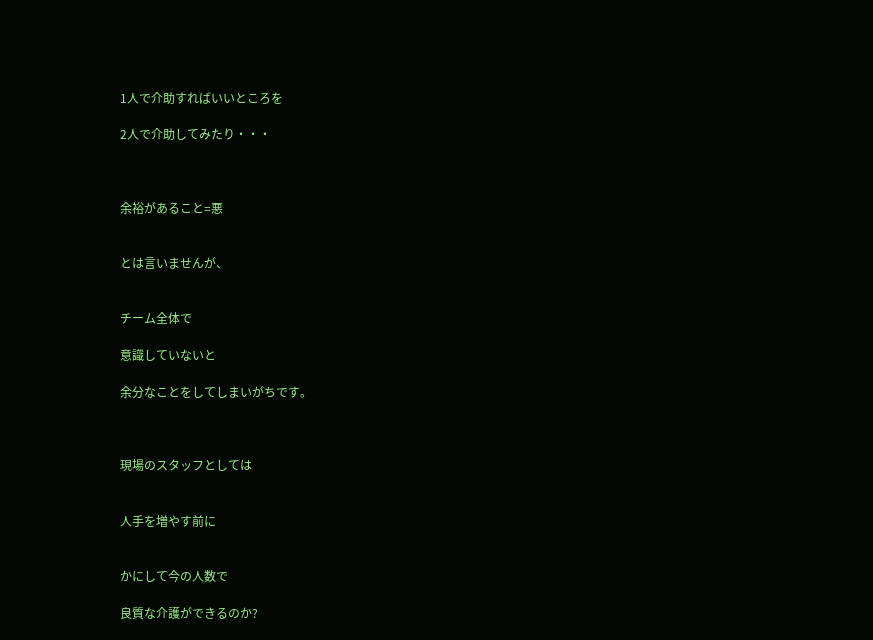1人で介助すればいいところを

2人で介助してみたり・・・



余裕があること=悪


とは言いませんが、


チーム全体で

意識していないと

余分なことをしてしまいがちです。



現場のスタッフとしては


人手を増やす前に


かにして今の人数で

良質な介護ができるのか?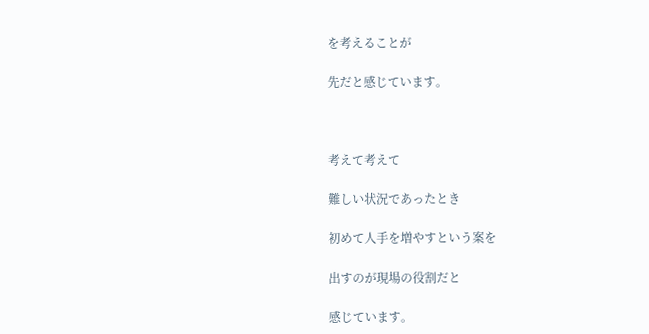を考えることが

先だと感じています。



考えて考えて

難しい状況であったとき

初めて人手を増やすという案を

出すのが現場の役割だと

感じています。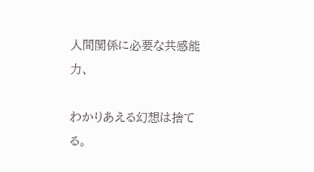人間関係に必要な共感能力、

わかりあえる幻想は捨てる。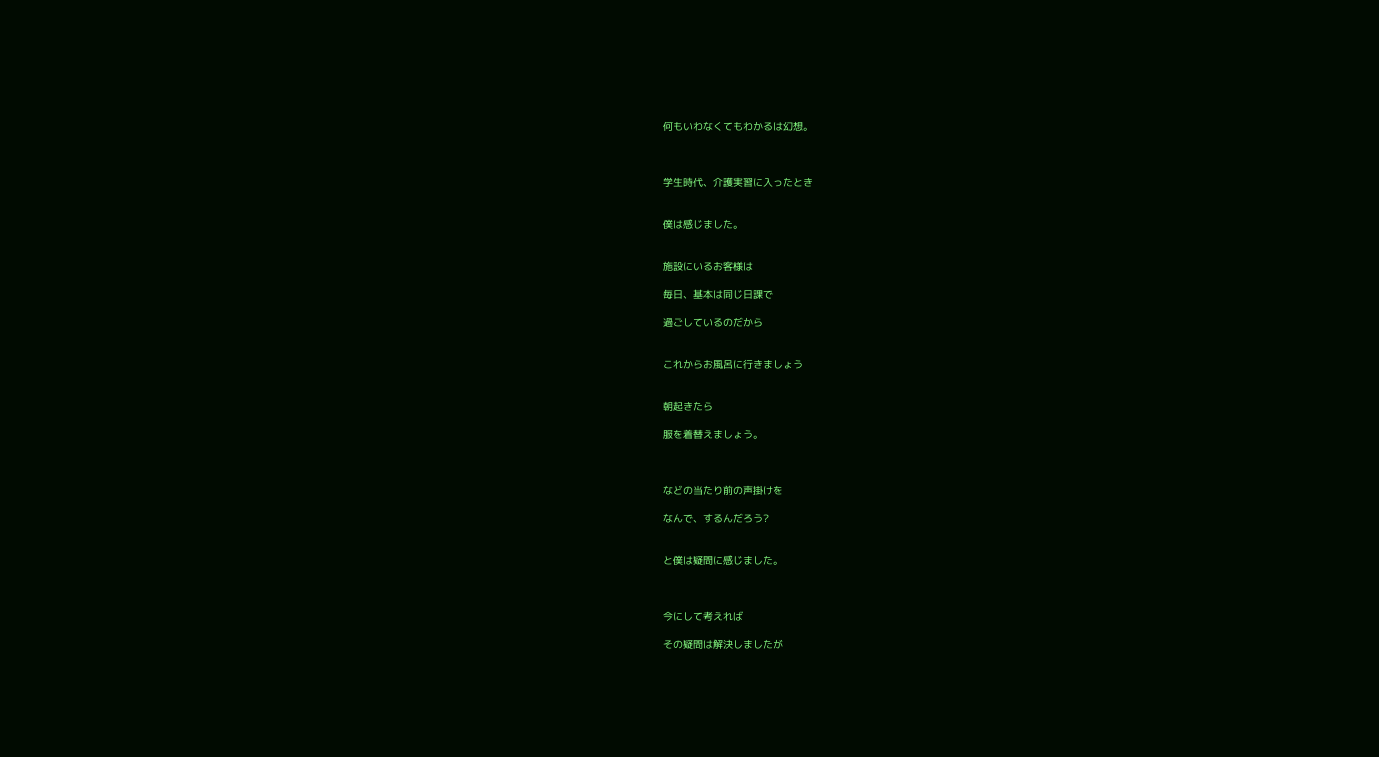何もいわなくてもわかるは幻想。



学生時代、介護実習に入ったとき


僕は感じました。


施設にいるお客様は

毎日、基本は同じ日課で

過ごしているのだから


これからお風呂に行きましょう


朝起きたら

服を着替えましょう。



などの当たり前の声掛けを

なんで、するんだろう?


と僕は疑問に感じました。



今にして考えれば

その疑問は解決しましたが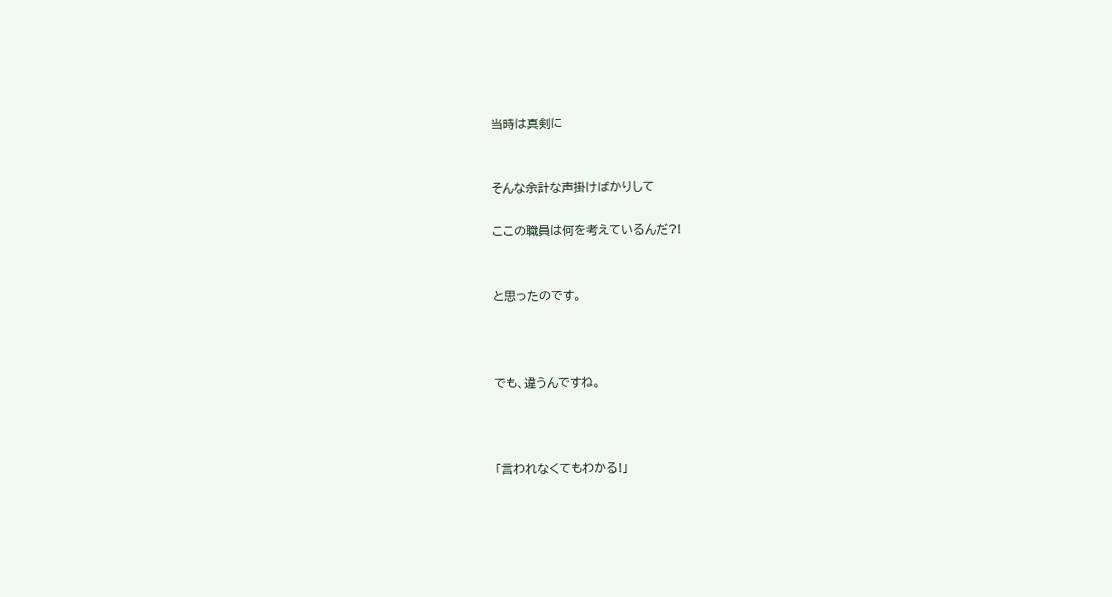当時は真剣に


そんな余計な声掛けばかりして

ここの職員は何を考えているんだ?!


と思ったのです。



でも、違うんですね。



「言われなくてもわかる!」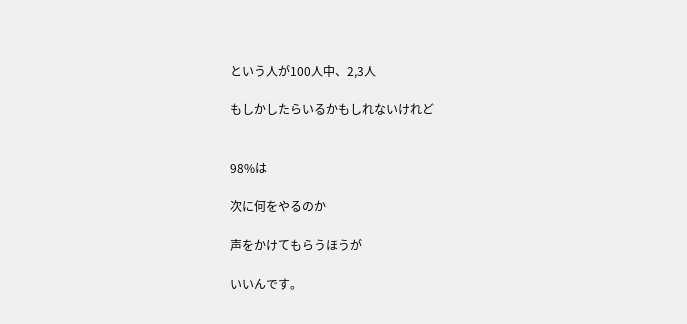という人が100人中、2,3人

もしかしたらいるかもしれないけれど


98%は

次に何をやるのか

声をかけてもらうほうが

いいんです。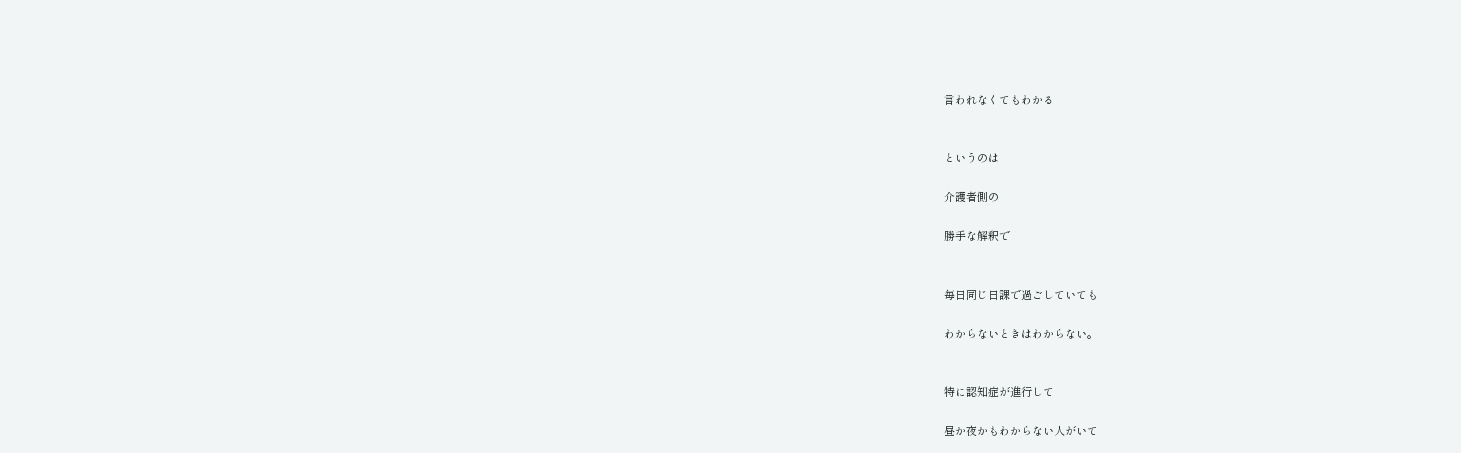言われなくてもわかる


というのは

介護者側の

勝手な解釈で


毎日同じ日課で過ごしていても

わからないときはわからない。


特に認知症が進行して

昼か夜かもわからない人がいて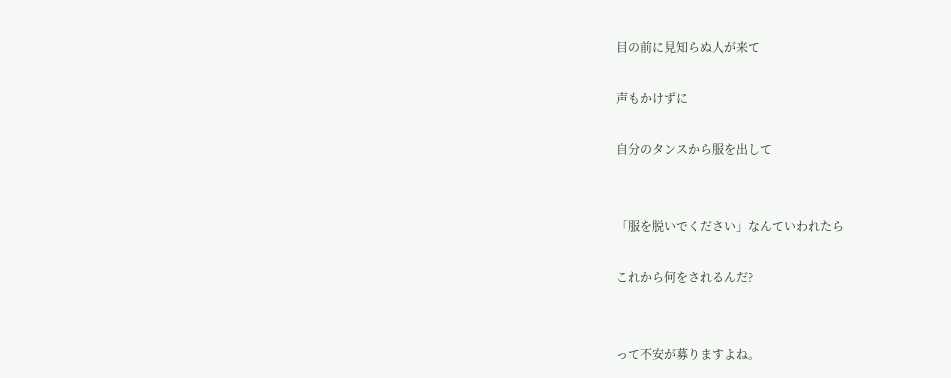目の前に見知らぬ人が来て

声もかけずに

自分のタンスから服を出して


「服を脱いでください」なんていわれたら

これから何をされるんだ?


って不安が募りますよね。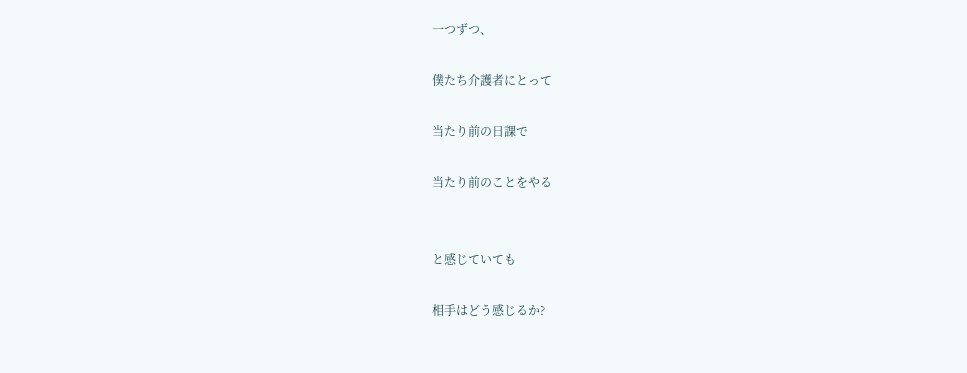一つずつ、

僕たち介護者にとって

当たり前の日課で

当たり前のことをやる


と感じていても

相手はどう感じるか?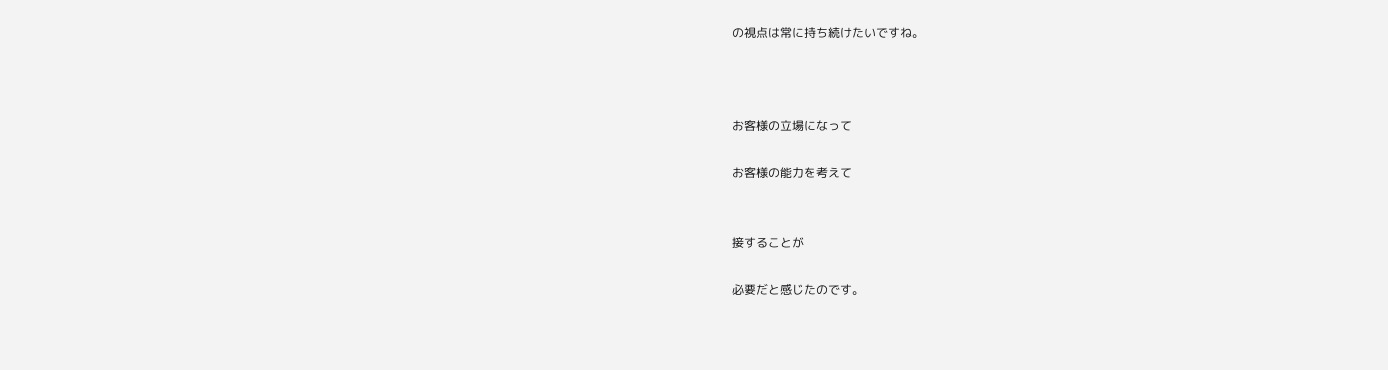の視点は常に持ち続けたいですね。



お客様の立場になって

お客様の能力を考えて


接することが

必要だと感じたのです。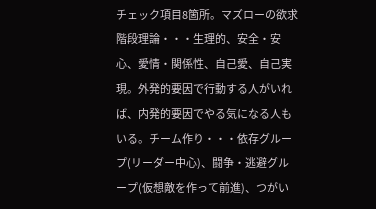チェック項目8箇所。マズローの欲求階段理論・・・生理的、安全・安心、愛情・関係性、自己愛、自己実現。外発的要因で行動する人がいれば、内発的要因でやる気になる人もいる。チーム作り・・・依存グループ(リーダー中心)、闘争・逃避グループ(仮想敵を作って前進)、つがい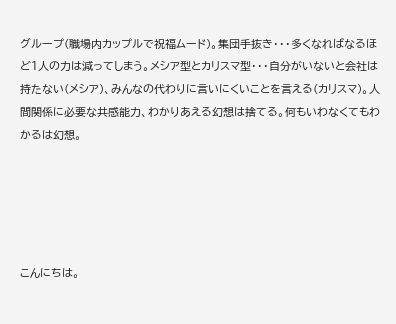グループ(職場内カップルで祝福ムード)。集団手抜き・・・多くなればなるほど1人の力は減ってしまう。メシア型とカリスマ型・・・自分がいないと会社は持たない(メシア)、みんなの代わりに言いにくいことを言える(カリスマ)。人間関係に必要な共感能力、わかりあえる幻想は捨てる。何もいわなくてもわかるは幻想。





こんにちは。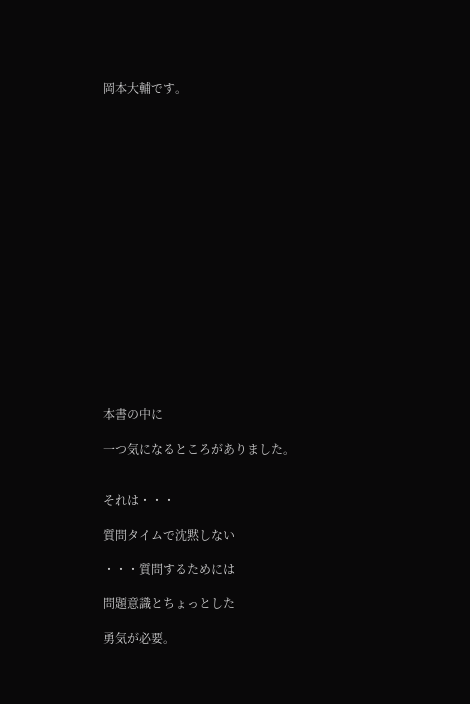岡本大輔です。


















本書の中に

一つ気になるところがありました。


それは・・・

質問タイムで沈黙しない

・・・質問するためには

問題意識とちょっとした

勇気が必要。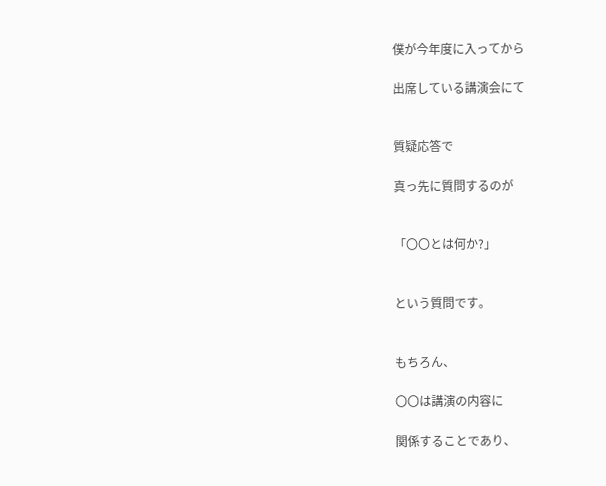僕が今年度に入ってから

出席している講演会にて


質疑応答で

真っ先に質問するのが


「〇〇とは何か?」


という質問です。


もちろん、

〇〇は講演の内容に

関係することであり、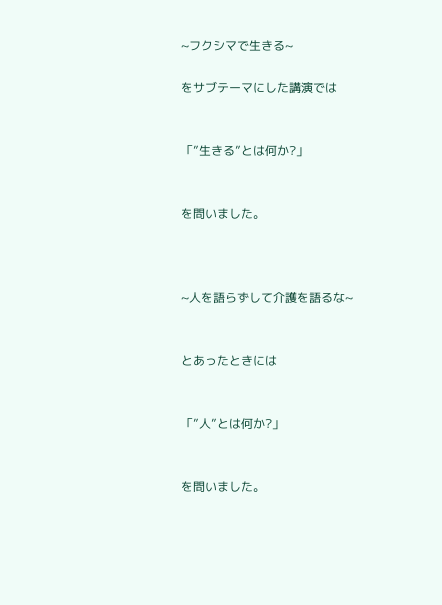~フクシマで生きる~

をサブテーマにした講演では


「”生きる”とは何か?」


を問いました。



~人を語らずして介護を語るな~


とあったときには


「”人”とは何か?」


を問いました。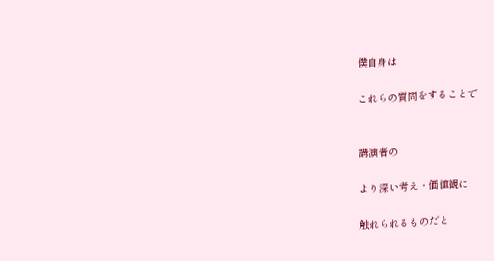僕自身は

これらの質問をすることで


講演者の

より深い考え・価値観に

触れられるものだと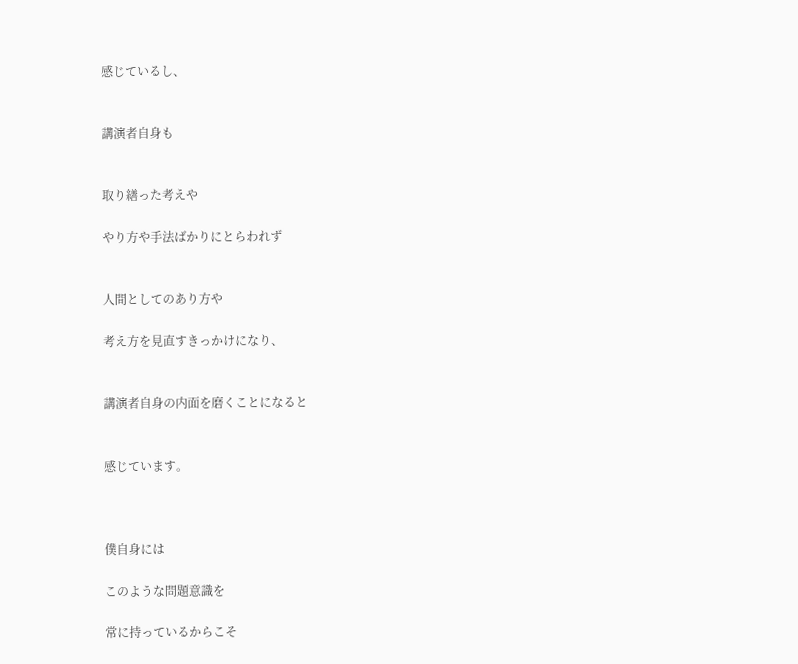感じているし、


講演者自身も


取り繕った考えや

やり方や手法ばかりにとらわれず


人間としてのあり方や

考え方を見直すきっかけになり、


講演者自身の内面を磨くことになると


感じています。



僕自身には

このような問題意識を

常に持っているからこそ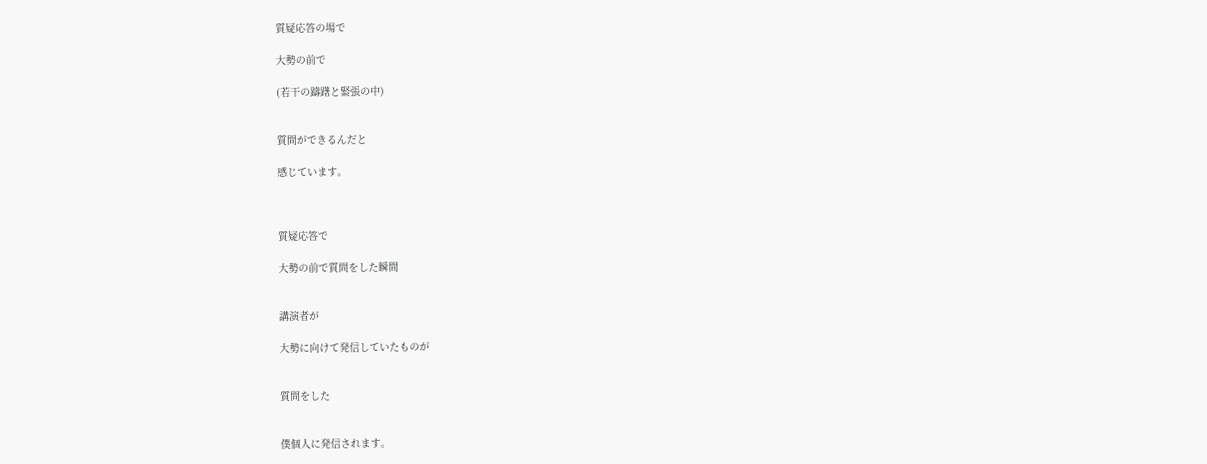質疑応答の場で

大勢の前で

(若干の躊躇と緊張の中)


質問ができるんだと

感じています。



質疑応答で

大勢の前で質問をした瞬間


講演者が

大勢に向けて発信していたものが


質問をした


僕個人に発信されます。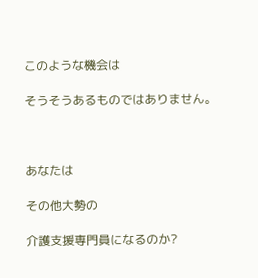このような機会は

そうそうあるものではありません。



あなたは

その他大勢の

介護支援専門員になるのか?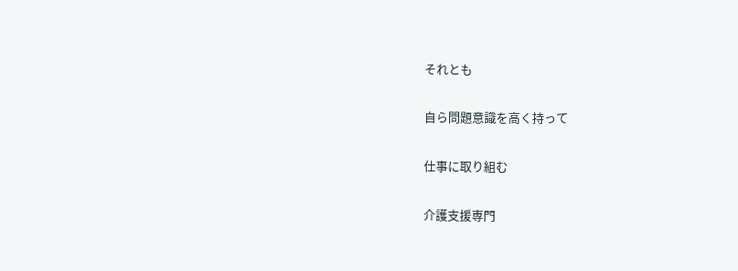それとも

自ら問題意識を高く持って

仕事に取り組む

介護支援専門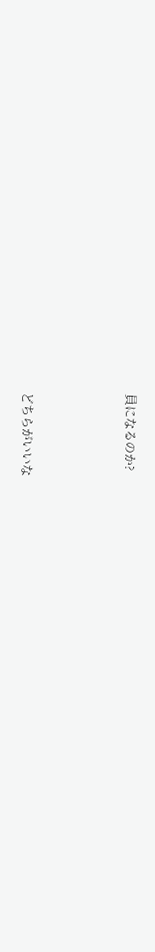員になるのか?



どちらがいいな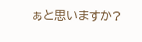ぁと思いますか?